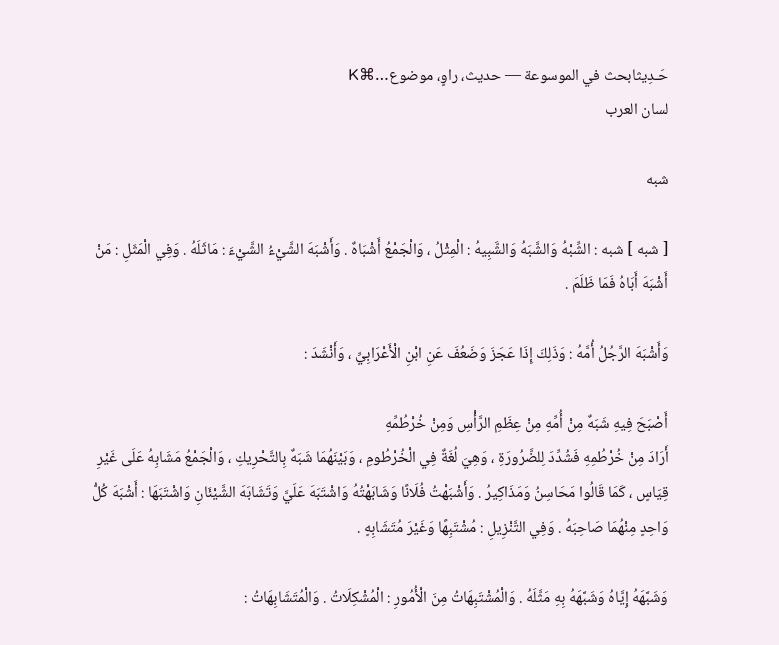حَـدِيثابحث في الموسوعة — حديث، راوٍ، موضوع…⌘K
لسان العرب

شبه

[ شبه ] شبه : الشِّبْهُ وَالشَّبَهُ وَالشَّبِيهُ : الْمِثْلُ ، وَالْجَمْعُ أَشْبَاهٌ . وَأَشْبَهَ الشَّيْءُ الشَّيْءَ : مَاثَلَهُ . وَفِي الْمَثَلِ : مَنْ أَشْبَهَ أَبَاهُ فَمَا ظَلَمَ .

وَأَشْبَهَ الرَّجُلُ أُمَّهُ : وَذَلِكَ إِذَا عَجَزَ وَضَعُفَ عَنِ ابْنِ الْأَعْرَابِيِّ ، وَأَنْشَدَ :

أَصْبَحَ فِيهِ شَبَهٌ مِنْ أُمِّهِ مِنْ عِظَمِ الرَّأْسِ وَمِنْ خُرْطُمِّهِ
أَرَادَ مِنْ خُرْطُمِهِ فَشُدِّدَ لِلضَّرُورَةِ ، وَهِيَ لُغَةٌ فِي الْخُرْطُومِ ، وَبَيْنَهُمَا شَبَهٌ بِالتَّحْرِيكِ ، وَالْجَمْعُ مَشَابِهُ عَلَى غَيْرِ قِيَاسٍ ، كَمَا قَالُوا مَحَاسِنُ وَمَذَاكِيرُ . وَأَشْبَهْتُ فُلَانًا وَشَابَهْتُهُ وَاشْتَبَهَ عَلَيَّ وَتَشَابَهَ الشَّيْئَانِ وَاشْتَبَهَا : أَشْبَهَ كُلُّ وَاحِدٍ مِنْهُمَا صَاحِبَهُ . وَفِي التَّنْزِيلِ : مُشْتَبِهًا وَغَيْرَ مُتَشَابِهٍ .

وَشَبَّهَهُ إِيَّاهُ وَشَبَّهَهُ بِهِ مَثَّلَهُ . وَالْمُشْتَبِهَاتُ مِنَ الْأُمُورِ : الْمُشْكِلَاتُ . وَالْمُتَشَابِهَاتُ :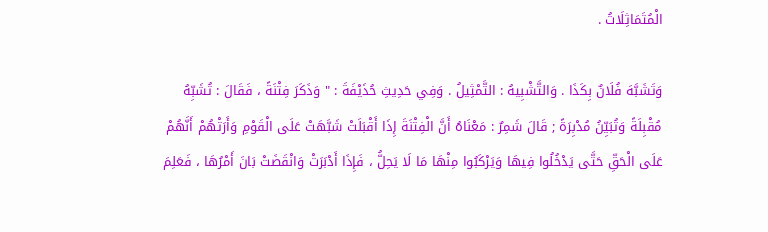الْمُتَمَاثِلَاتُ .

وَتَشَبَّهَ فُلَانٌ بِكَذَا . وَالتَّشْبِيهُ : التَّمْثِيلُ . وَفِي حَدِيثِ حُذَيْفَةَ : " وَذَكَرَ فِتْنَةً ، فَقَالَ : تُشَبِّهُ مُقْبِلَةً وَتُبَيِّنُ مُدْبِرَةً ; قَالَ شَمِرٌ : مَعْنَاهُ أَنَّ الْفِتْنَةَ إِذَا أَقْبَلَتْ شَبَّهَتْ عَلَى الْقَوْمِ وَأَرَتْهُمْ أَنَّهُمْ عَلَى الْحَقِّ حَتَّى يَدْخُلُوا فِيهَا وَيَرْكَبُوا مِنْهَا مَا لَا يَحِلُّ ، فَإِذَا أَدْبَرَتْ وَانْقَضَتْ بَانَ أَمْرُهَا ، فَعَلِمَ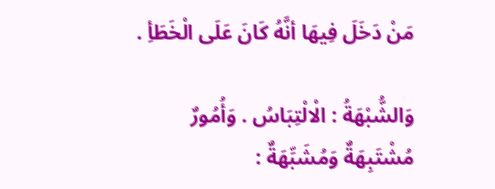مَنْ دَخَلَ فِيهَا أنَّهُ كَانَ عَلَى الْخَطَأِ .

وَالشُّبْهَةُ : الْالْتِبَاسُ . وَأُمُورٌ مُشْتَبِهَةٌ وَمُشَبِّهَةٌ :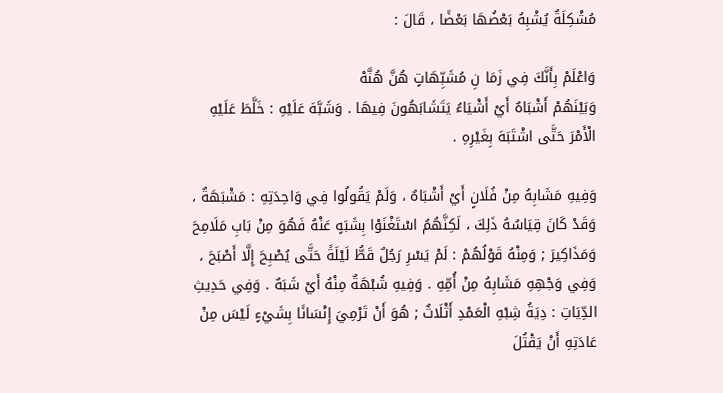مُشْكِلَةٌ يُشْبِهُ بَعْضُهَا بَعْضًا ، قَالَ :

وَاعْلَمْ بِأَنَّكَ فِي زَمَا نِ مُشَبِّهَاتٍ هُنَّ هُنَّهْ
وَبَيْنَهُمْ أَشْبَاهٌ أَيْ أَشْيَاءُ يَتَشَابَهُونَ فِيهَا . وَشَبَّهَ عَلَيْهِ : خَلَّطَ عَلَيْهِ الْأَمْرَ حَتَّى اشْتَبَهَ بِغَيْرِهِ .

وَفِيهِ مَشَابِهُ مِنْ فُلَانٍ أَيْ أَشْبَاهٌ ، وَلَمْ يَقُولُوا فِي وَاحِدَتِهِ : مَشْبَهَةٌ ، وَقَدْ كَانَ قِيَاسُهُ ذَلِكَ ، لَكِنَّهُمُ اسْتَغْنَوْا بِشَبَهٍ عَنْهُ فَهُوَ مِنْ بَابِ مَلَامِحَ وَمَذَاكِيرَ ; وَمِنْهُ قَوْلُهُمْ : لَمْ يَسْرِ رَجُلٌ قَطُّ لَيْلَةً حَتَّى يُصْبِحَ إِلَّا أَصْبَحَ ، وَفِي وَجْهِهِ مَشَابِهُ مِنْ أُمِّهِ . وَفِيهِ شُبْهَةٌ مِنْهُ أَيْ شَبَهٌ . وَفِي حَدِيثِ الدِّيَاتِ : دِيَةُ شِبْهِ الْعَمْدِ أَثْلَاثٌ ; هُوَ أَنْ تَرْمِيَ إِنْسَانًا بِشَيْءٍ لَيْسَ مِنْ عَادَتِهِ أَنْ يَقْتُلَ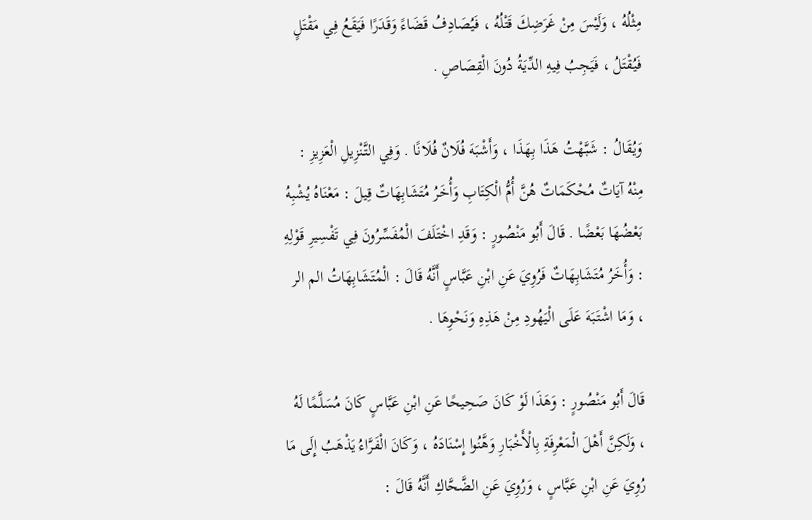مِثْلُهُ ، وَلَيْسَ مِنْ غَرَضِكَ قَتْلُهُ ، فَيُصَادِفُ قَضَاءً وَقَدَرًا فَيَقَعُ فِي مَقْتَلٍ فَيُقْتَلُ ، فَيَجِبُ فِيهِ الدِّيَةُ دُونَ الْقِصَاصِ .

وَيُقَالُ : شَبَّهْتُ هَذَا بِهَذَا ، وَأَشْبَهَ فُلَانٌ فُلَانًا . وَفِي التَّنْزِيلِ الْعَزِيزِ : مِنْهُ آيَاتٌ مُحْكَمَاتٌ هُنَّ أُمُّ الْكِتَابِ وَأُخَرُ مُتَشَابِهَاتٌ قِيلَ : مَعْنَاهُ يُشْبِهُ بَعْضُهَا بَعْضًا . قَالَ أَبُو مَنْصُورٍ : وَقَدِ اخْتَلَفَ الْمُفَسِّرُونَ فِي تَفْسِيرِ قَوْلِهِ : وَأُخَرُ مُتَشَابِهَاتٌ فَرُوِيَ عَنِ ابْنِ عَبَّاسٍ أَنَّهُ قَالَ : الْمُتَشَابِهَاتُ الم الر ، وَمَا اشْتَبَهَ عَلَى الْيَهُودِ مِنْ هَذِهِ وَنَحْوِهَا .

قَالَ أَبُو مَنْصُورٍ : وَهَذَا لَوْ كَانَ صَحِيحًا عَنِ ابْنِ عَبَّاسٍ كَانَ مُسَلَّمًا لَهُ ، وَلَكِنَّ أَهْلَ الْمَعْرِفَةِ بِالْأَخْبَارِ وَهَّنُوا إِسْنَادَهُ ، وَكَانَ الْفَرَّاءُ يَذْهَبُ إِلَى مَا رُوِيَ عَنِ ابْنِ عَبَّاسٍ ، وَرُوِيَ عَنِ الضَّحَّاكِ أَنَّهُ قَالَ :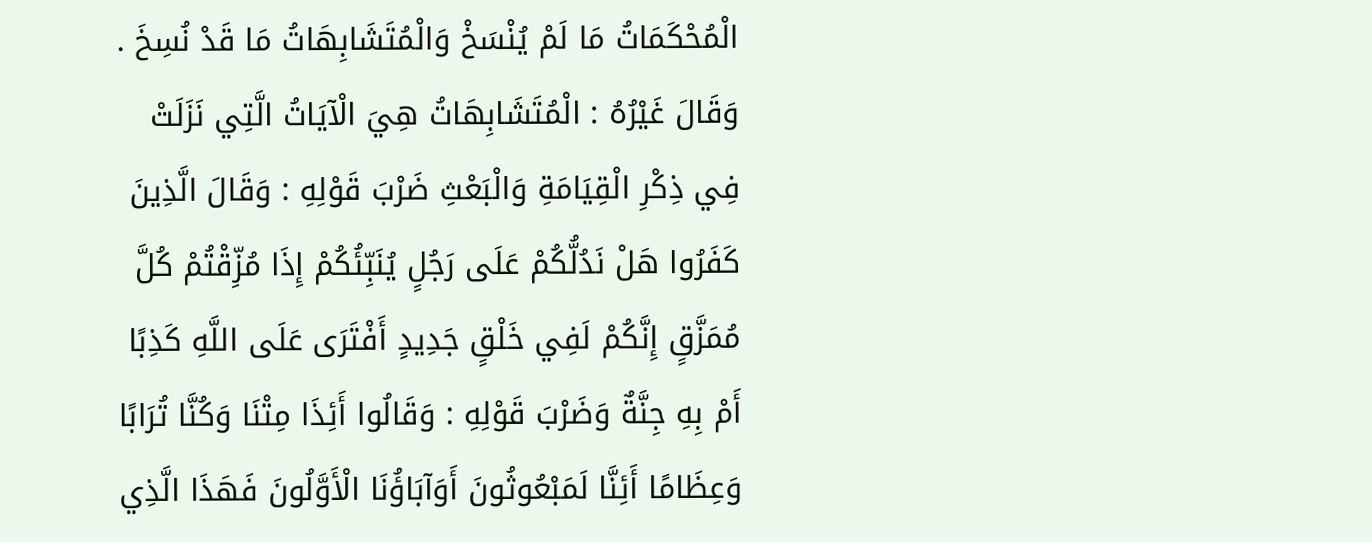الْمُحْكَمَاتُ مَا لَمْ يُنْسَخْ وَالْمُتَشَابِهَاتُ مَا قَدْ نُسِخَ . وَقَالَ غَيْرُهُ : الْمُتَشَابِهَاتُ هِيَ الْآيَاتُ الَّتِي نَزَلَتْ فِي ذِكْرِ الْقِيَامَةِ وَالْبَعْثِ ضَرْبَ قَوْلِهِ : وَقَالَ الَّذِينَ كَفَرُوا هَلْ نَدُلُّكُمْ عَلَى رَجُلٍ يُنَبِّئُكُمْ إِذَا مُزِّقْتُمْ كُلَّ مُمَزَّقٍ إِنَّكُمْ لَفِي خَلْقٍ جَدِيدٍ أَفْتَرَى عَلَى اللَّهِ كَذِبًا أَمْ بِهِ جِنَّةٌ وَضَرْبَ قَوْلِهِ : وَقَالُوا أَئِذَا مِتْنَا وَكُنَّا تُرَابًا وَعِظَامًا أَئِنَّا لَمَبْعُوثُونَ أَوَآبَاؤُنَا الْأَوَّلُونَ فَهَذَا الَّذِي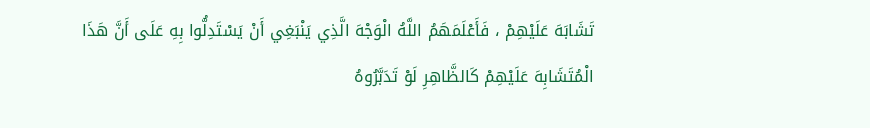تَشَابَهَ عَلَيْهِمْ ، فَأَعْلَمَهَمُ اللَّهُ الْوَجْهَ الَّذِي يَنْبَغِي أَنْ يَسْتَدِلُّوا بِهِ عَلَى أَنَّ هَذَا الْمُتَشَابِهَ عَلَيْهِمْ كَالظَّاهِرِ لَوْ تَدَبَّرُوهُ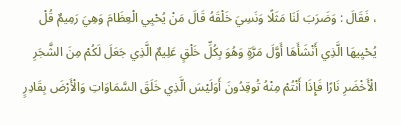، فَقَالَ : وَضَرَبَ لَنَا مَثَلًا وَنَسِيَ خَلْقَهُ قَالَ مَنْ يُحْيِي الْعِظَامَ وَهِيَ رَمِيمٌ قُلْ يُحْيِيهَا الَّذِي أَنْشَأَهَا أَوَّلَ مَرَّةٍ وَهُوَ بِكُلِّ خَلْقٍ عَلِيمٌ الَّذِي جَعَلَ لَكُمْ مِنَ الشَّجَرِ الْأَخْضَرِ نَارًا فَإِذَا أَنْتُمْ مِنْهُ تُوقِدُونَ أَوَلَيْسَ الَّذِي خَلَقَ السَّمَاوَاتِ وَالْأَرْضَ بِقَادِرٍ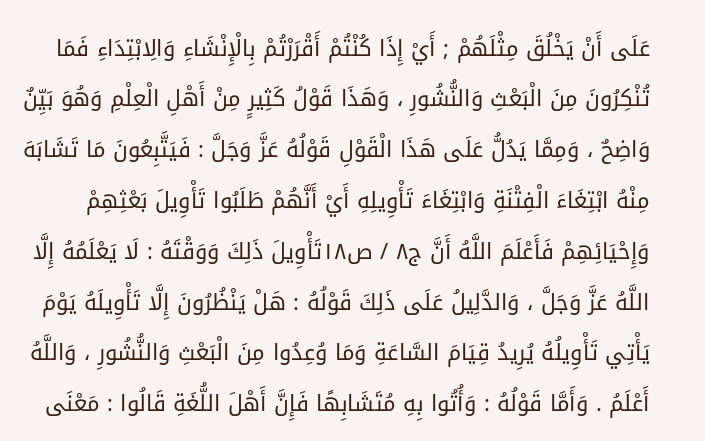عَلَى أَنْ يَخْلُقَ مِثْلَهُمْ ; أَيْ إِذَا كُنْتُمْ أَقْرَرْتُمْ بِالْإِنْشَاءِ وَالِابْتِدَاءِ فَمَا تُنْكِرُونَ مِنَ الْبَعْثِ وَالنُّشُورِ ، وَهَذَا قَوْلُ كَثِيرٍ مِنْ أَهْلِ الْعِلْمِ وَهُوَ بَيِّنٌ وَاضِحٌ ، وَمِمَّا يَدُلُّ عَلَى هَذَا الْقَوْلِ قَوْلُهُ عَزَّ وَجَلَّ : فَيَتَّبِعُونَ مَا تَشَابَهَ مِنْهُ ابْتِغَاءَ الْفِتْنَةِ وَابْتِغَاءَ تَأْوِيلِهِ أَيْ أَنَّهُمْ طَلَبُوا تَأْوِيلَ بَعْثِهِمْ وَإِحْيَائِهِمْ فَأَعْلَمَ اللَّهُ أَنَّ ج٨ / ص١٨تَأْوِيلَ ذَلِكَ وَوَقْتَهُ : لَا يَعْلَمُهُ إِلَّا اللَّهُ عَزَّ وَجَلَّ ، وَالدَّلِيلُ عَلَى ذَلِكَ قَوْلُهُ : هَلْ يَنْظُرُونَ إِلَّا تَأْوِيلَهُ يَوْمَ يَأْتِي تَأْوِيلُهُ يُرِيدُ قِيَامَ السَّاعَةِ وَمَا وُعِدُوا مِنَ الْبَعْثِ وَالنُّشُورِ ، وَاللَّهُ أَعْلَمُ . وَأَمَّا قَوْلُهُ : وَأُتُوا بِهِ مُتَشَابِهًا فَإِنَّ أَهْلَ اللُّغَةِ قَالُوا : مَعْنَى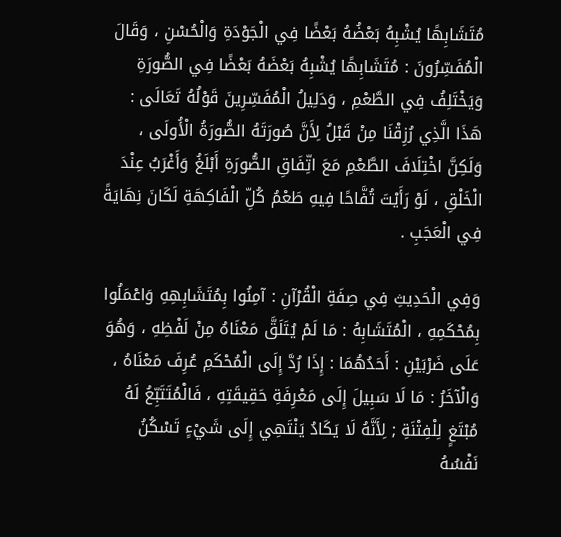مُتَشَابِهًا يُشْبِهُ بَعْضُهُ بَعْضًا فِي الْجَوْدَةِ وَالْحُسْنِ ، وَقَالَ الْمُفَسِّرُونَ : مُتَشَابِهًا يُشْبِهُ بَعْضَهُ بَعْضًا فِي الصُّورَةِ وَيَخْتَلِفُ فِي الطَّعْمِ ، وَدَلِيلُ الْمُفَسِّرِينَ قَوْلُهُ تَعَالَى : هَذَا الَّذِي رُزِقْنَا مِنْ قَبْلُ لِأَنَّ صُورَتَهُ الصُّورَةُ الْأُولَى ، وَلَكِنَّ اخْتِلَافَ الطَّعْمِ مَعَ اتِّفَاقِ الصُّورَةِ أَبْلَغُ وَأَغْرَبُ عِنْدَ الْخَلْقِ ، لَوْ رَأَيْتَ تُفَّاحًا فِيهِ طَعْمُ كُلِّ الْفَاكِهَةِ لَكَانَ نِهَايَةً فِي الْعَجَبِ .

وَفِي الْحَدِيثِ فِي صِفَةِ الْقُرْآنِ : آمِنُوا بِمُتَشَابِهِهِ وَاعْمَلُوا بِمُحْكَمِهِ ، الْمُتَشَابِهُ : مَا لَمْ يُتَلَقَّ مَعْنَاهُ مِنْ لَفْظِهِ ، وَهُوَ عَلَى ضَرْبَيْنِ : أَحَدُهُمَا : إِذَا رُدَّ إِلَى الْمُحْكَمِ عُرِفَ مَعْنَاهُ ، وَالْآخَرُ : مَا لَا سَبِيلَ إِلَى مَعْرِفَةِ حَقِيقَتِهِ ، فَالْمُتَتَبِّعُ لَهُ مُبْتَغٍ لِلْفِتْنَةِ ; لِأَنَّهُ لَا يَكَادُ يَنْتَهِي إِلَى شَيْءٍ تَسْكُنُ نَفْسُهُ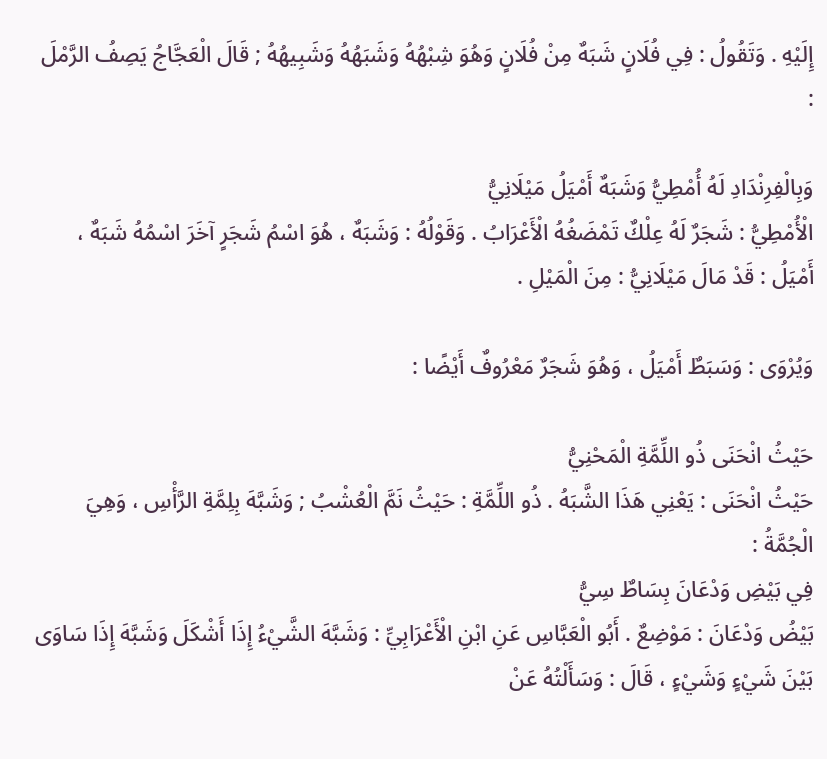إِلَيْهِ . وَتَقُولُ : فِي فُلَانٍ شَبَهٌ مِنْ فُلَانٍ وَهُوَ شِبْهُهُ وَشَبَهُهُ وَشَبِيهُهُ ; قَالَ الْعَجَّاجُ يَصِفُ الرَّمْلَ :

وَبِالْفِرِنْدَادِ لَهُ أُمْطِيُّ وَشَبَهٌ أَمْيَلُ مَيْلَانِيُّ
الْأُمْطِيُّ : شَجَرٌ لَهُ عِلْكٌ تَمْضَغُهُ الْأَعْرَابُ . وَقَوْلُهُ : وَشَبَهٌ ، هُوَ اسْمُ شَجَرٍ آخَرَ اسْمُهُ شَبَهٌ ، أَمْيَلُ : قَدْ مَالَ مَيْلَانِيُّ : مِنَ الْمَيْلِ .

وَيُرْوَى : وَسَبَطٌ أَمْيَلُ ، وَهُوَ شَجَرٌ مَعْرُوفٌ أَيْضًا :

حَيْثُ انْحَنَى ذُو اللِّمَّةِ الْمَحْنِيُّ
حَيْثُ انْحَنَى : يَعْنِي هَذَا الشَّبَهُ . ذُو اللِّمَّةِ : حَيْثُ نَمَّ الْعُشْبُ ; وَشَبَّهَ بِلِمَّةِ الرَّأْسِ ، وَهِيَ الْجُمَّةُ :
فِي بَيْضِ وَدْعَانَ بِسَاطٌ سِيُّ
بَيْضُ وَدْعَانَ : مَوْضِعٌ . أَبُو الْعَبَّاسِ عَنِ ابْنِ الْأَعْرَابِيِّ : وَشَبَّهَ الشَّيْءُ إِذَا أَشْكَلَ وَشَبَّهَ إِذَا سَاوَى بَيْنَ شَيْءٍ وَشَيْءٍ ، قَالَ : وَسَأَلْتُهُ عَنْ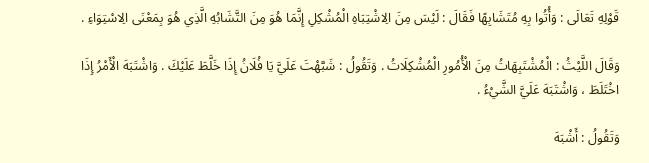قَوْلِهِ تَعَالَى : وَأُتُوا بِهِ مُتَشَابِهًا فَقَالَ : لَيْسَ مِنَ الِاشْتِبَاهِ الْمُشْكِلِ إِنَّمَا هُوَ مِنَ التَّشَابُهِ الَّذِي هُوَ بِمَعْنَى الِاسْتِوَاءِ .

وَقَالَ اللَّيْثُ : الْمُشْتَبِهَاتُ مِنَ الْأُمُورِ الْمُشْكِلَاتُ . وَتَقُولُ : شَبَّهْتَ عَلَيَّ يَا فُلَانُ إِذَا خَلَّطَ عَلَيْكَ . وَاشْتَبَهَ الْأَمْرُ إِذَا اخْتَلَطَ ، وَاشْتَبَهَ عَلَيَّ الشَّيْءُ .

وَتَقُولُ : أَشْبَهَ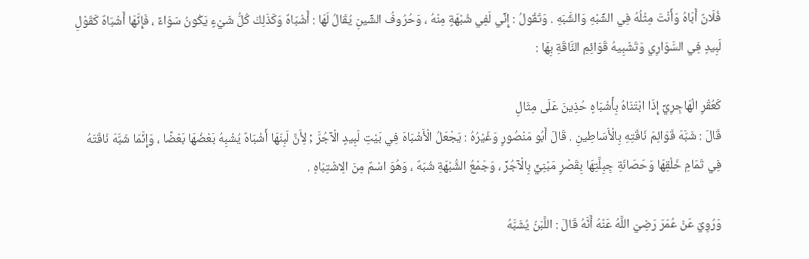فُلَانٌ أَبَاهُ وَأَنْتَ مِثْلُهُ فِي الشِّبْهِ وَالشَّبَهِ . وَتَقُولُ : إِنِّي لَفِي شُبْهَةٍ مِنْهُ ، وَحُرُوفُ الشِّينِ يُقَالُ لَهَا : أَشْبَاهٌ وَكَذَلِكَ كُلُّ شَيْءٍ يَكُونُ سَوَاءً ، فَإِنَّهَا أَشْبَاهٌ كَقَوْلِ لَبِيدٍ فِي السَّوَارِي وَتَشْبِيهُ قَوَائِمِ النَّاقَةِ بِهَا :

كَعُقْرِ الْهَاجِرِيِّ إِذَا ابْتَنَاهُ بِأَشْبَاهٍ حُذِينَ عَلَى مِثَالِ
قَالَ : شَبَّهَ قَوَائِمَ نَاقَتِهِ بِالْأَسَاطِينِ . قَالَ أَبُو مَنْصُورٍ وَغَيْرُهُ : يَجْعَلُ الْأَشْبَاهَ فِي بَيْتِ لَبِيدٍ الْآجُرَّ ; لِأَنَّ لَبِنَهَا أَشْبَاهٌ يُشْبِهُ بَعْضُهَا بَعْضًا ، وَإِنَّمَا شَبَّهَ نَاقَتَهُ فِي تَمَامِ خَلْقِهَا وَحَصَانَةِ جِبِلَّتِهَا بِقَصْرٍ مَبْنِيٍّ بِالْآجُرِّ ، وَجَمْعُ الشُّبْهَةِ شُبَهٌ ، وَهُوَ اسْمٌ مِنَ الِاشْتِبَاهِ .

وَرُوِيَ عَنْ عُمَرَ رَضِيَ اللَّهُ عَنْهُ أَنَّهُ قَالَ : اللَّبَنُ يُشَبَّهُ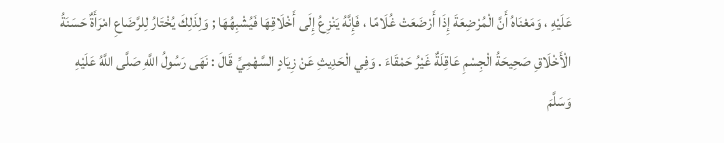عَلَيْهِ ، وَمَعْنَاهُ أَنَّ الْمُرْضِعَةَ إِذَا أَرْضَعَتْ غُلَامًا ، فَإِنَّهُ يَنْزِعُ إِلَى أَخْلَاقِهَا فَيُشْبِهُهَا ; وَلِذَلِكَ يُخْتَارُ لِلرَّضَاعِ امْرَأَةٌ حَسَنَةُ الْأَخْلَاقِ صَحِيحَةُ الْجِسْمِ عَاقِلَةٌ غَيْرُ حَمْقَاءَ . وَفِي الْحَدِيثِ عَنْ زِيَادٍ السَّهْمِيِّ قَالَ : نَهَى رَسُولُ اللَّهِ صَلَّى اللَّهُ عَلَيْهِ وَسَلَّمَ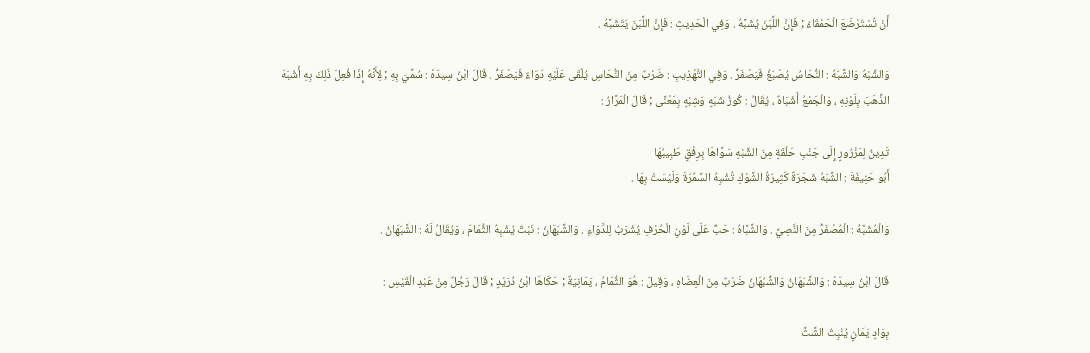أَنْ تُسْتَرْضَعَ الْحَمْقَاءُ ; فَإِنَّ اللَّبَنَ يُشَبَّهُ . وَفِي الْحَدِيثِ : فَإِنَّ اللَّبَنَ يَتَشَبَّهُ .

وَالشِّبْهُ وَالشَّبَهُ : النُّحَاسُ يُصْبَغُ فَيَصْفَرُّ . وَفِي التَّهْذِيبِ : ضَرْبٌ مِنَ النُّحَاسِ يُلْقَى عَلَيْهِ دَوَاءٌ فَيَصْفَرُّ . قَالَ ابْنُ سِيدَهْ : سُمِّيَ بِهِ ; لِأَنَّهُ إِذَا فُعِلَ ذَلِكَ بِهِ أَشْبَهَ الذَّهَبَ بِلَوْنِهِ ، وَالْجَمْعُ أَشْبَاهٌ ، يُقَالُ : كُوزُ شَبَهٍ وَشِبْهٍ بِمَعْنًى ; قَالَ الْمَرَّارُ :

تَدِينُ لِمَزْرُورٍ إِلَى جَنْبِ حَلْقَةٍ مِنَ الشِّبْهِ سَوَّاهَا بِرِفْقٍ طَبِيبُهَا
أَبُو حَنِيفَةَ : الشَّبَهُ شَجَرَةٌ كَثِيرَةُ الشَّوْكِ تُشْبِهُ السَّمُرَةَ وَلَيْسَتْ بِهَا .

وَالْمُشَبَّهُ : الْمُصْفَرُّ مِنَ النَّصِيِّ . وَالشَّبَّاهُ : حَبٌّ عَلَى لَوْنِ الْحُرْفِ يُشْرَبُ لِلدَّوَاءِ . وَالشَّبَهَانُ : نَبْتٌ يُشْبِهُ الثُّمَامَ ، وَيُقَالُ لَهُ : الشَّبَهَانُ .

قَالَ ابْنُ سِيدَهْ : وَالشَّبَهَانُ وَالشُّبُهَانُ ضَرْبٌ مِنَ الْعِضَاهِ ، وَقِيلَ : هُوَ الثُّمَامُ ، يَمَانِيَةٌ ; حَكَاهَا ابْنُ دُرَيْدٍ ; قَالَ رَجُلٌ مِنْ عَبْدِ الْقَيْسِ :

بِوَادٍ يَمَانٍ يُنْبِتُ الشَّثَّ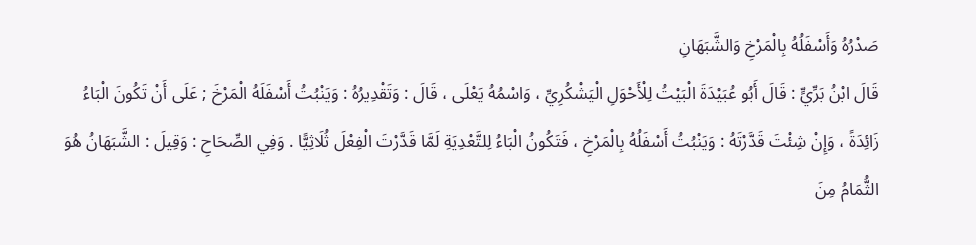صَدْرُهُ وَأَسْفَلُهُ بِالْمَرْخِ وَالشَّبَهَانِ
قَالَ ابْنُ بَرِّيٍّ : قَالَ أَبُو عُبَيْدَةَ الْبَيْتُ لِلْأَحْوَلِ الْيَشْكُرِيِّ ، وَاسْمُهُ يَعْلَى ، قَالَ : وَتَقْدِيرُهُ : وَيَنْبُتُ أَسْفَلَهُ الْمَرْخَ ; عَلَى أَنْ تَكُونَ الْبَاءُ زَائِدَةً ، وَإِنْ شِئْتَ قَدَّرْتَهُ : وَيَنْبُتُ أَسْفَلُهُ بِالْمَرْخِ ، فَتَكُونُ الْبَاءُ لِلتَّعْدِيَةِ لَمَّا قَدَّرْتَ الْفِعْلَ ثُلَاثِيًّا . وَفِي الصِّحَاحِ : وَقِيلَ : الشَّبَهَانُ هُوَ الثُّمَامُ مِنَ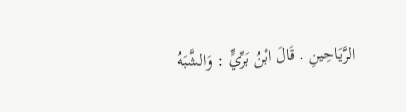الرَّيَاحِينِ . قَالَ ابْنُ بَرِّيٍّ : وَالشَّبَهُ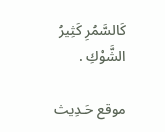كَالسَّمُرِ كَثِيرُ الشَّوْكِ .

موقع حَـدِيث